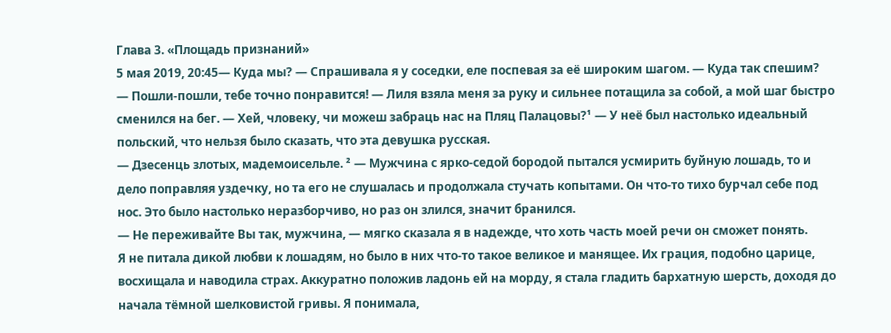Глава 3. «Площадь признаний»
5 мая 2019, 20:45— Куда мы? — Спрашивала я у соседки, еле поспевая за её широким шагом. — Куда так спешим?
— Пошли-пошли, тебе точно понравится! — Лиля взяла меня за руку и сильнее потащила за собой, а мой шаг быстро сменился на бег. — Хей, чловеку, чи можеш забраць нас на Пляц Палацовы?¹ — У неё был настолько идеальный польский, что нельзя было сказать, что эта девушка русская.
— Дзесенць злотых, мадемоисельле. ² — Мужчина с ярко-седой бородой пытался усмирить буйную лошадь, то и дело поправляя уздечку, но та его не слушалась и продолжала стучать копытами. Он что-то тихо бурчал себе под нос. Это было настолько неразборчиво, но раз он злился, значит бранился.
— Не переживайте Вы так, мужчина, — мягко сказала я в надежде, что хоть часть моей речи он сможет понять.
Я не питала дикой любви к лошадям, но было в них что-то такое великое и манящее. Их грация, подобно царице, восхищала и наводила страх. Аккуратно положив ладонь ей на морду, я стала гладить бархатную шерсть, доходя до начала тёмной шелковистой гривы. Я понимала,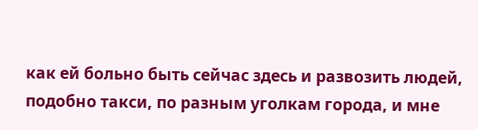как ей больно быть сейчас здесь и развозить людей, подобно такси, по разным уголкам города, и мне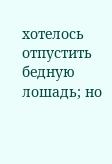хотелось отпустить бедную лошадь; но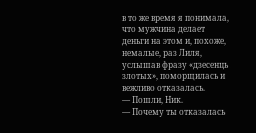в то же время я понимала, что мужчина делает деньги на этом и, похоже, немалые, раз Лиля, услышав фразу «дзесенць злотых», поморщилась и вежливо отказалась.
— Пошли, Ник.
— Почему ты отказалась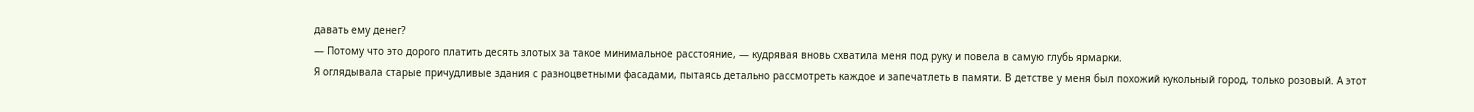давать ему денег?
— Потому что это дорого платить десять злотых за такое минимальное расстояние, — кудрявая вновь схватила меня под руку и повела в самую глубь ярмарки.
Я оглядывала старые причудливые здания с разноцветными фасадами, пытаясь детально рассмотреть каждое и запечатлеть в памяти. В детстве у меня был похожий кукольный город, только розовый. А этот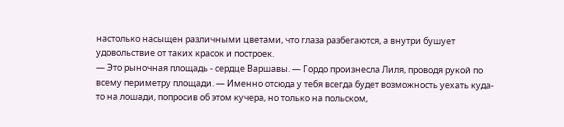настолько насыщен различными цветами, что глаза разбегаются, а внутри бушует удовольствие от таких красок и построек.
— Это рыночная площадь - сердце Варшавы. — Гордо произнесла Лиля, проводя рукой по всему периметру площади. — Именно отсюда у тебя всегда будет возможность уехать куда-то на лошади, попросив об этом кучера, но только на польском,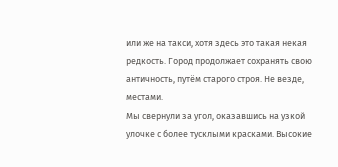или же на такси, хотя здесь это такая некая редкость. Город продолжает сохранять свою античность, путём старого строя. Не везде, местами.
Мы свернули за угол, оказавшись на узкой улочке с более тусклыми красками. Высокие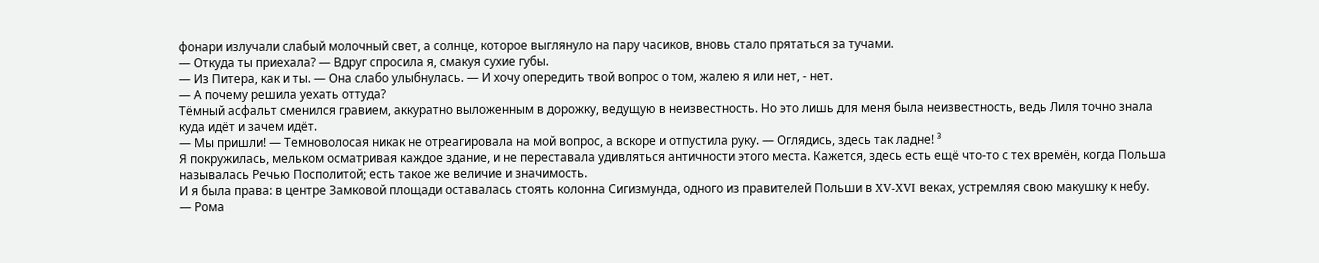фонари излучали слабый молочный свет, а солнце, которое выглянуло на пару часиков, вновь стало прятаться за тучами.
— Откуда ты приехала? — Вдруг спросила я, смакуя сухие губы.
— Из Питера, как и ты. — Она слабо улыбнулась. — И хочу опередить твой вопрос о том, жалею я или нет, - нет.
— А почему решила уехать оттуда?
Тёмный асфальт сменился гравием, аккуратно выложенным в дорожку, ведущую в неизвестность. Но это лишь для меня была неизвестность, ведь Лиля точно знала куда идёт и зачем идёт.
— Мы пришли! — Темноволосая никак не отреагировала на мой вопрос, а вскоре и отпустила руку. — Оглядись, здесь так ладне! ³
Я покружилась, мельком осматривая каждое здание, и не переставала удивляться античности этого места. Кажется, здесь есть ещё что-то с тех времён, когда Польша называлась Речью Посполитой; есть такое же величие и значимость.
И я была права: в центре Замковой площади оставалась стоять колонна Сигизмунда, одного из правителей Польши в XV-XVI веках, устремляя свою макушку к небу.
— Рома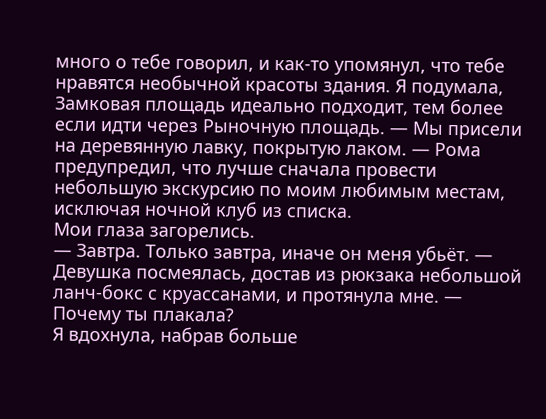много о тебе говорил, и как-то упомянул, что тебе нравятся необычной красоты здания. Я подумала, Замковая площадь идеально подходит, тем более если идти через Рыночную площадь. — Мы присели на деревянную лавку, покрытую лаком. — Рома предупредил, что лучше сначала провести небольшую экскурсию по моим любимым местам, исключая ночной клуб из списка.
Мои глаза загорелись.
— Завтра. Только завтра, иначе он меня убьёт. — Девушка посмеялась, достав из рюкзака небольшой ланч-бокс с круассанами, и протянула мне. — Почему ты плакала?
Я вдохнула, набрав больше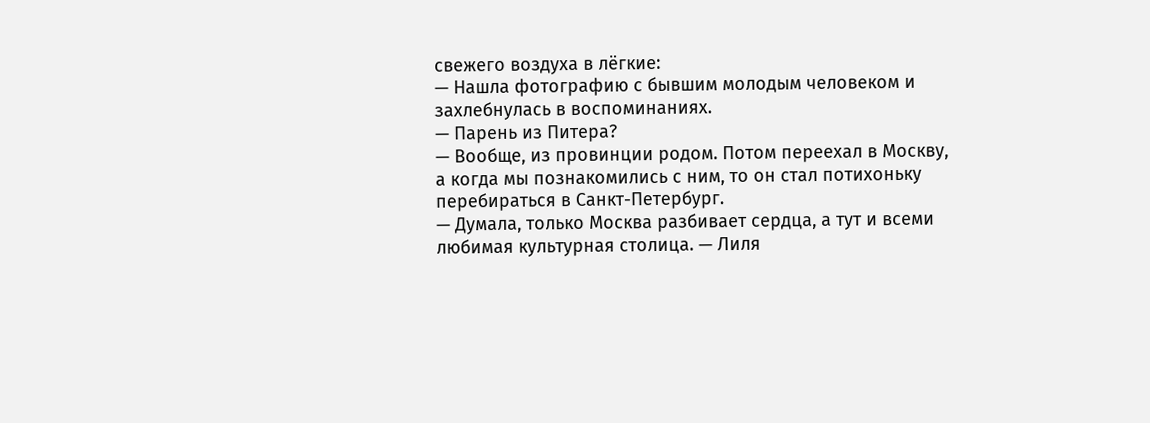свежего воздуха в лёгкие:
— Нашла фотографию с бывшим молодым человеком и захлебнулась в воспоминаниях.
— Парень из Питера?
— Вообще, из провинции родом. Потом переехал в Москву, а когда мы познакомились с ним, то он стал потихоньку перебираться в Санкт-Петербург.
— Думала, только Москва разбивает сердца, а тут и всеми любимая культурная столица. — Лиля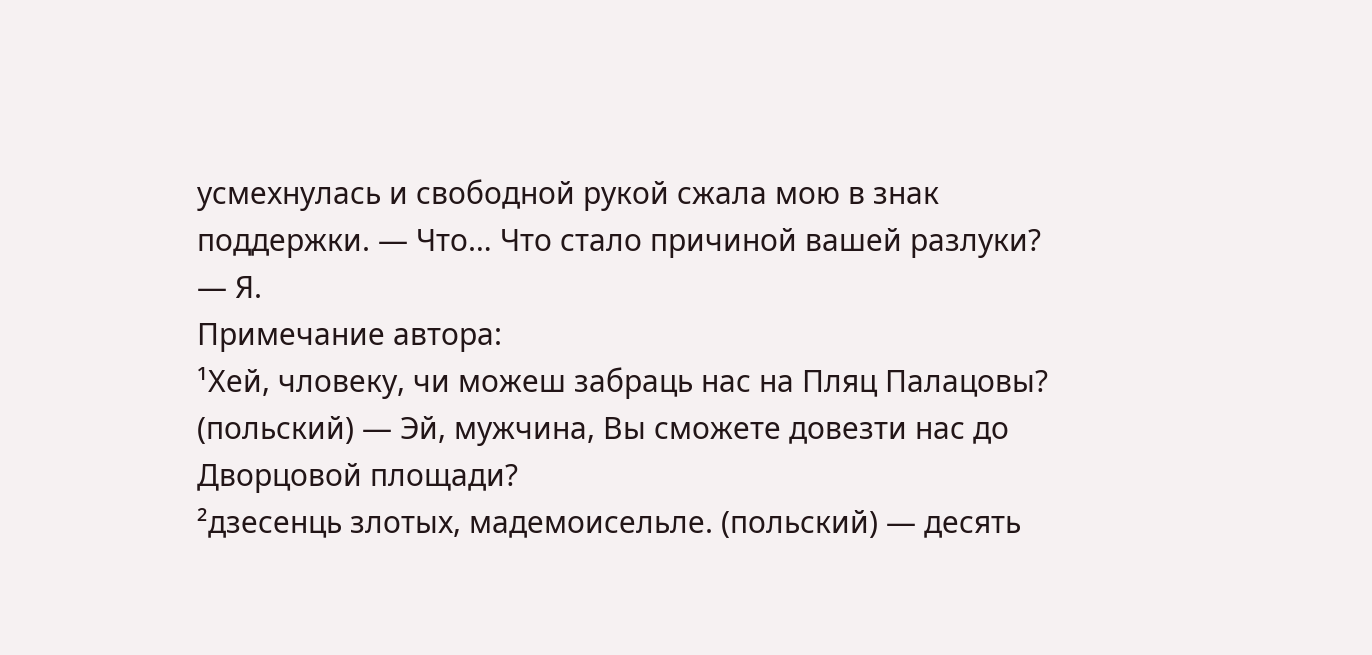усмехнулась и свободной рукой сжала мою в знак поддержки. — Что… Что стало причиной вашей разлуки?
— Я.
Примечание автора:
¹Хей, чловеку, чи можеш забраць нас на Пляц Палацовы? (польский) — Эй, мужчина, Вы сможете довезти нас до Дворцовой площади?
²дзесенць злотых, мадемоисельле. (польский) — десять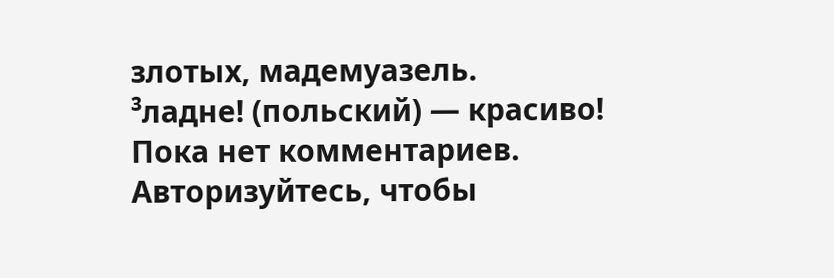злотых, мадемуазель.
³ладне! (польский) — красиво!
Пока нет комментариев. Авторизуйтесь, чтобы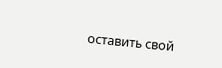оставить свой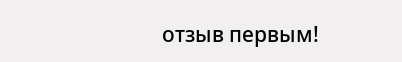отзыв первым!